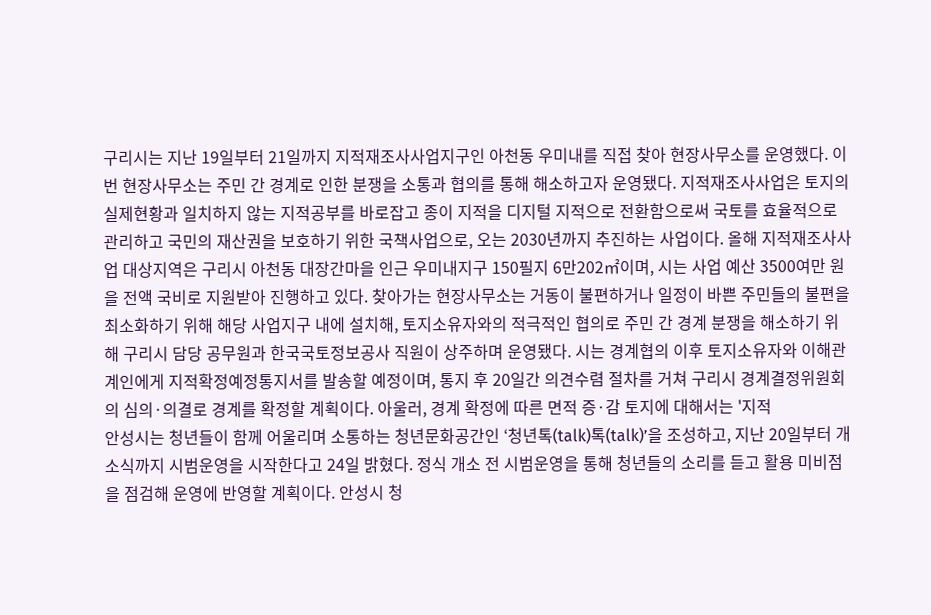구리시는 지난 19일부터 21일까지 지적재조사사업지구인 아천동 우미내를 직접 찾아 현장사무소를 운영했다. 이번 현장사무소는 주민 간 경계로 인한 분쟁을 소통과 협의를 통해 해소하고자 운영됐다. 지적재조사사업은 토지의 실제현황과 일치하지 않는 지적공부를 바로잡고 종이 지적을 디지털 지적으로 전환함으로써 국토를 효율적으로 관리하고 국민의 재산권을 보호하기 위한 국책사업으로, 오는 2030년까지 추진하는 사업이다. 올해 지적재조사사업 대상지역은 구리시 아천동 대장간마을 인근 우미내지구 150필지 6만202㎡이며, 시는 사업 예산 3500여만 원을 전액 국비로 지원받아 진행하고 있다. 찾아가는 현장사무소는 거동이 불편하거나 일정이 바쁜 주민들의 불편을 최소화하기 위해 해당 사업지구 내에 설치해, 토지소유자와의 적극적인 협의로 주민 간 경계 분쟁을 해소하기 위해 구리시 담당 공무원과 한국국토정보공사 직원이 상주하며 운영됐다. 시는 경계협의 이후 토지소유자와 이해관계인에게 지적확정예정통지서를 발송할 예정이며, 통지 후 20일간 의견수렴 절차를 거쳐 구리시 경계결정위원회의 심의·의결로 경계를 확정할 계획이다. 아울러, 경계 확정에 따른 면적 증·감 토지에 대해서는 '지적
안성시는 청년들이 함께 어울리며 소통하는 청년문화공간인 ‘청년톡(talk)톡(talk)’을 조성하고, 지난 20일부터 개소식까지 시범운영을 시작한다고 24일 밝혔다. 정식 개소 전 시범운영을 통해 청년들의 소리를 듣고 활용 미비점을 점검해 운영에 반영할 계획이다. 안성시 청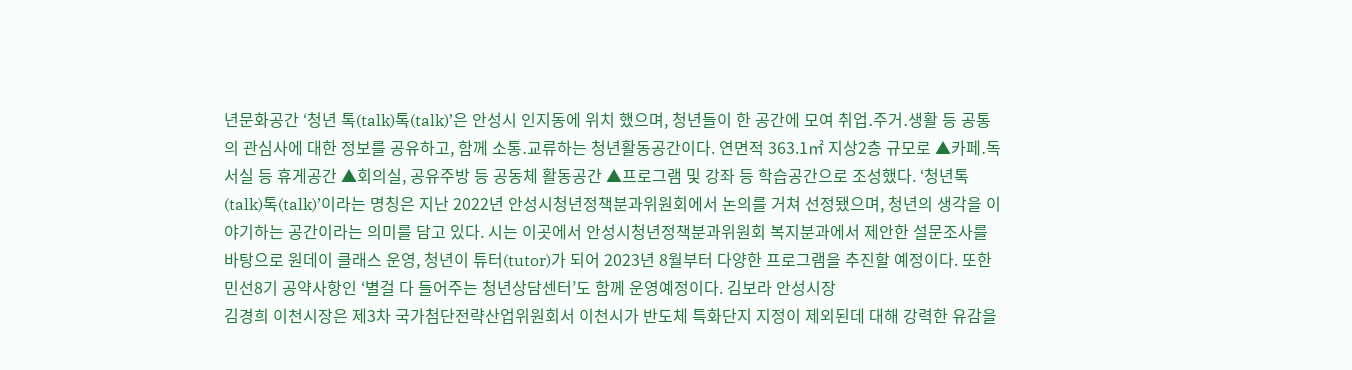년문화공간 ‘청년 톡(talk)톡(talk)’은 안성시 인지동에 위치 했으며, 청년들이 한 공간에 모여 취업․주거․생활 등 공통의 관심사에 대한 정보를 공유하고, 함께 소통․교류하는 청년활동공간이다. 연면적 363.1㎡ 지상2층 규모로 ▲카페․독서실 등 휴게공간 ▲회의실, 공유주방 등 공동체 활동공간 ▲프로그램 및 강좌 등 학습공간으로 조성했다. ‘청년톡(talk)톡(talk)’이라는 명칭은 지난 2022년 안성시청년정책분과위원회에서 논의를 거쳐 선정됐으며, 청년의 생각을 이야기하는 공간이라는 의미를 담고 있다. 시는 이곳에서 안성시청년정책분과위원회 복지분과에서 제안한 설문조사를 바탕으로 원데이 클래스 운영, 청년이 튜터(tutor)가 되어 2023년 8월부터 다양한 프로그램을 추진할 예정이다. 또한 민선8기 공약사항인 ‘별걸 다 들어주는 청년상담센터’도 함께 운영예정이다. 김보라 안성시장
김경희 이천시장은 제3차 국가첨단전략산업위원회서 이천시가 반도체 특화단지 지정이 제외된데 대해 강력한 유감을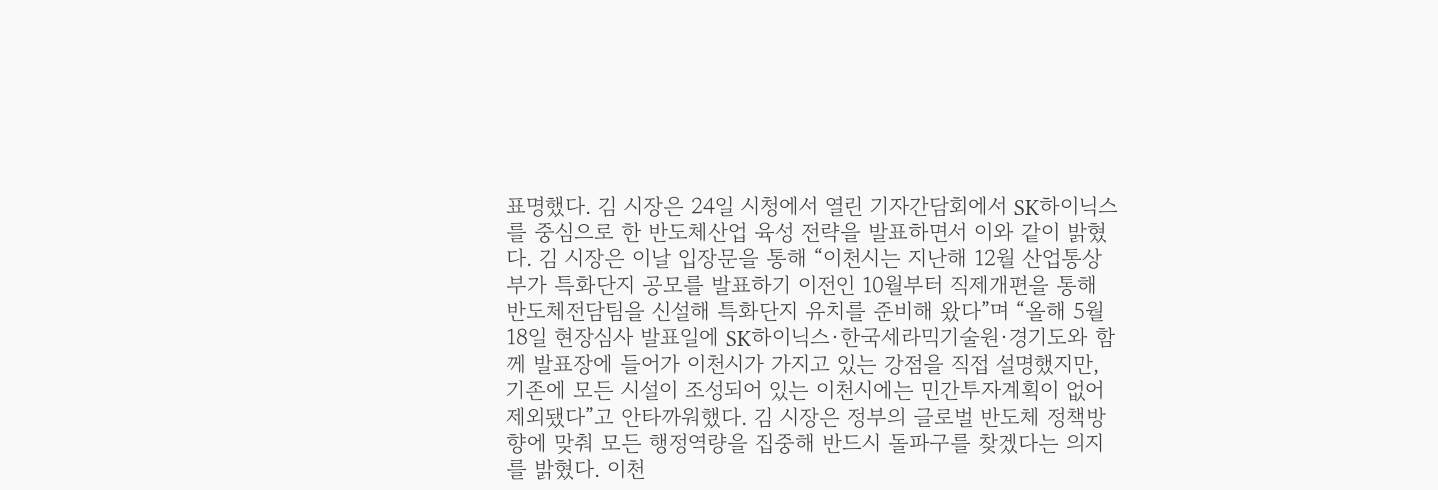표명했다. 김 시장은 24일 시청에서 열린 기자간담회에서 SK하이닉스를 중심으로 한 반도체산업 육성 전략을 발표하면서 이와 같이 밝혔다. 김 시장은 이날 입장문을 통해 “이천시는 지난해 12월 산업통상부가 특화단지 공모를 발표하기 이전인 10월부터 직제개편을 통해 반도체전담팀을 신설해 특화단지 유치를 준비해 왔다”며 “올해 5월 18일 현장심사 발표일에 SK하이닉스·한국세라믹기술원·경기도와 함께 발표장에 들어가 이천시가 가지고 있는 강점을 직접 설명했지만, 기존에 모든 시설이 조성되어 있는 이천시에는 민간투자계획이 없어 제외됐다”고 안타까워했다. 김 시장은 정부의 글로벌 반도체 정책방향에 맞춰 모든 행정역량을 집중해 반드시 돌파구를 찾겠다는 의지를 밝혔다. 이천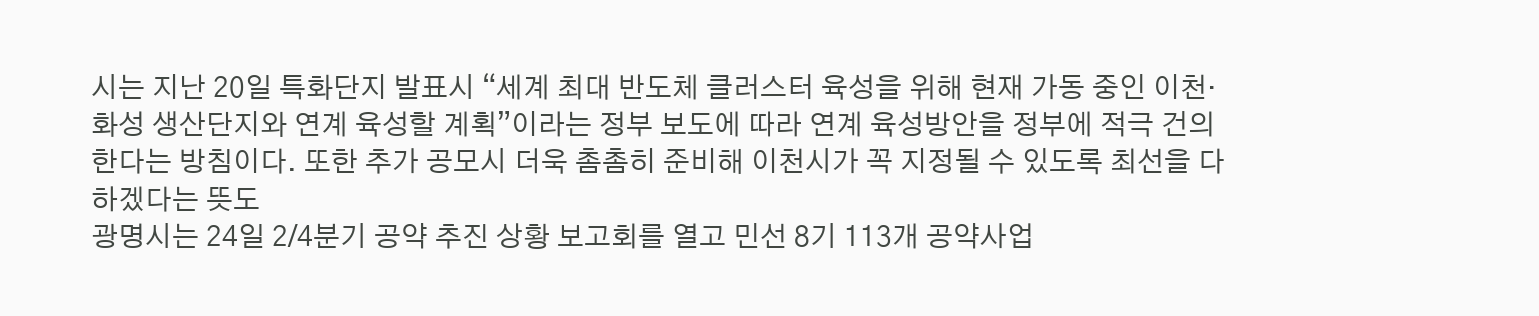시는 지난 20일 특화단지 발표시 “세계 최대 반도체 클러스터 육성을 위해 현재 가동 중인 이천·화성 생산단지와 연계 육성할 계획”이라는 정부 보도에 따라 연계 육성방안을 정부에 적극 건의한다는 방침이다. 또한 추가 공모시 더욱 촘촘히 준비해 이천시가 꼭 지정될 수 있도록 최선을 다하겠다는 뜻도
광명시는 24일 2/4분기 공약 추진 상황 보고회를 열고 민선 8기 113개 공약사업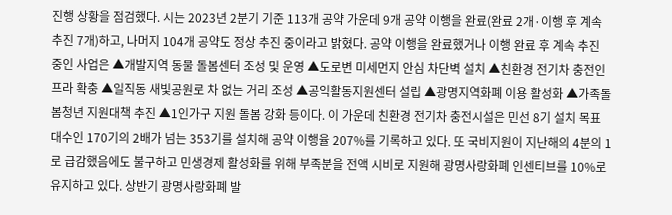진행 상황을 점검했다. 시는 2023년 2분기 기준 113개 공약 가운데 9개 공약 이행을 완료(완료 2개·이행 후 계속 추진 7개)하고, 나머지 104개 공약도 정상 추진 중이라고 밝혔다. 공약 이행을 완료했거나 이행 완료 후 계속 추진 중인 사업은 ▲개발지역 동물 돌봄센터 조성 및 운영 ▲도로변 미세먼지 안심 차단벽 설치 ▲친환경 전기차 충전인프라 확충 ▲일직동 새빛공원로 차 없는 거리 조성 ▲공익활동지원센터 설립 ▲광명지역화폐 이용 활성화 ▲가족돌봄청년 지원대책 추진 ▲1인가구 지원 돌봄 강화 등이다. 이 가운데 친환경 전기차 충전시설은 민선 8기 설치 목표 대수인 170기의 2배가 넘는 353기를 설치해 공약 이행율 207%를 기록하고 있다. 또 국비지원이 지난해의 4분의 1로 급감했음에도 불구하고 민생경제 활성화를 위해 부족분을 전액 시비로 지원해 광명사랑화폐 인센티브를 10%로 유지하고 있다. 상반기 광명사랑화폐 발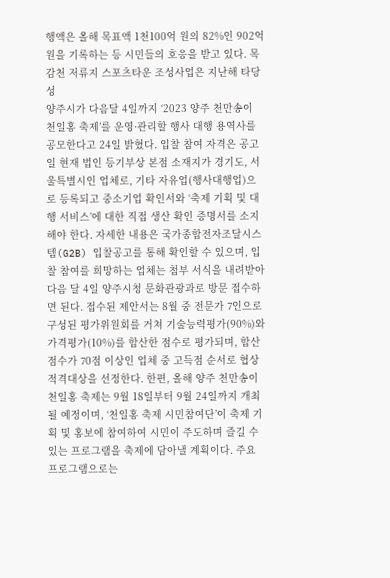행액은 올해 목표액 1천100억 원의 82%인 902억 원을 기록하는 등 시민들의 호응을 받고 있다. 목감천 저류지 스포츠타운 조성사업은 지난해 타당성
양주시가 다음달 4일까지 ‘2023 양주 천만송이 천일홍 축제’를 운영·관리할 행사 대행 용역사를 공모한다고 24일 밝혔다. 입찰 참여 자격은 공고일 현재 법인 등기부상 본점 소재지가 경기도, 서울특별시인 업체로, 기타 자유업(행사대행업)으로 등록되고 중소기업 확인서와 ‘축제 기획 및 대행 서비스’에 대한 직접 생산 확인 증명서를 소지해야 한다. 자세한 내용은 국가종합전자조달시스템(G2B) 입찰공고를 통해 확인할 수 있으며, 입찰 참여를 희망하는 업체는 첨부 서식을 내려받아 다음 달 4일 양주시청 문화관광과로 방문 접수하면 된다. 접수된 제안서는 8월 중 전문가 7인으로 구성된 평가위원회를 거쳐 기술능력평가(90%)와 가격평가(10%)를 합산한 점수로 평가되며, 합산 점수가 70점 이상인 업체 중 고득점 순서로 협상 적격대상을 선정한다. 한편, 올해 양주 천만송이 천일홍 축제는 9월 18일부터 9월 24일까지 개최될 예정이며, ‘천일홍 축제 시민참여단’이 축제 기획 및 홍보에 참여하여 시민이 주도하며 즐길 수 있는 프로그램을 축제에 담아낼 계획이다. 주요 프로그램으로는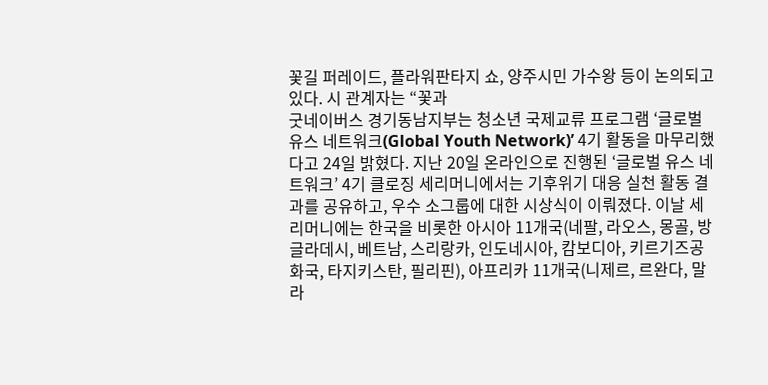꽃길 퍼레이드, 플라워판타지 쇼, 양주시민 가수왕 등이 논의되고 있다. 시 관계자는 “꽃과
굿네이버스 경기동남지부는 청소년 국제교류 프로그램 ‘글로벌 유스 네트워크(Global Youth Network)’ 4기 활동을 마무리했다고 24일 밝혔다. 지난 20일 온라인으로 진행된 ‘글로벌 유스 네트워크’ 4기 클로징 세리머니에서는 기후위기 대응 실천 활동 결과를 공유하고, 우수 소그룹에 대한 시상식이 이뤄졌다. 이날 세리머니에는 한국을 비롯한 아시아 11개국(네팔, 라오스, 몽골, 방글라데시, 베트남, 스리랑카, 인도네시아, 캄보디아, 키르기즈공화국, 타지키스탄, 필리핀), 아프리카 11개국(니제르, 르완다, 말라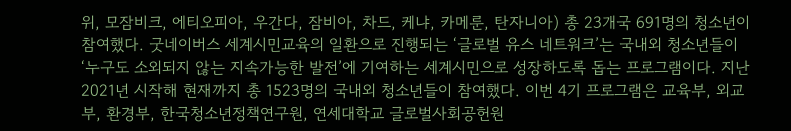위, 모잠비크, 에티오피아, 우간다, 잠비아, 차드, 케냐, 카메룬, 탄자니아) 총 23개국 691명의 청소년이 참여했다. 굿네이버스 세계시민교육의 일환으로 진행되는 ‘글로벌 유스 네트워크’는 국내외 청소년들이 ‘누구도 소외되지 않는 지속가능한 발전’에 기여하는 세계시민으로 성장하도록 돕는 프로그램이다. 지난 2021년 시작해 현재까지 총 1523명의 국내외 청소년들이 참여했다. 이번 4기 프로그램은 교육부, 외교부, 환경부, 한국청소년정책연구원, 연세대학교 글로벌사회공헌원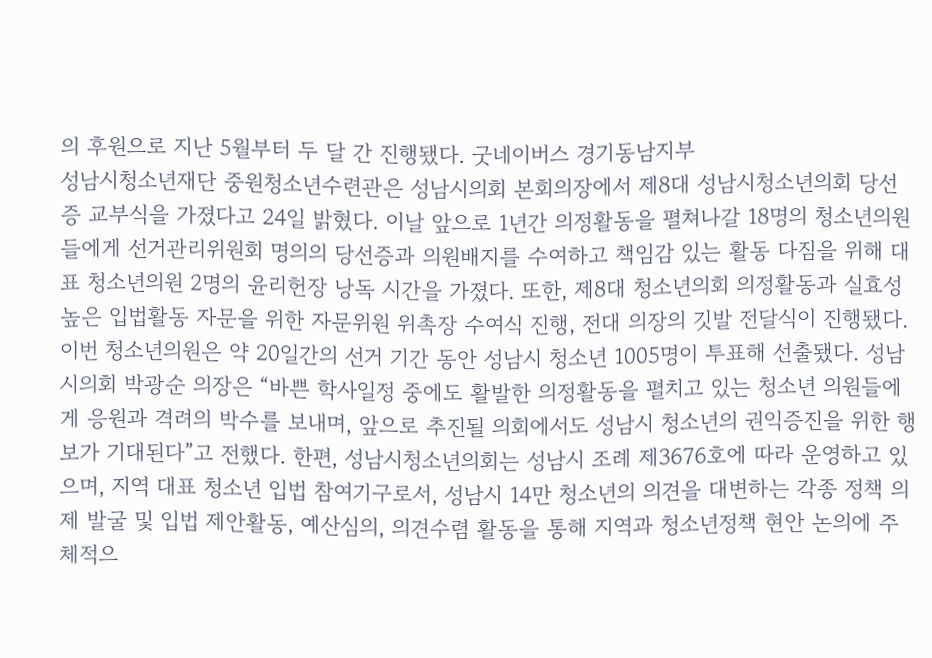의 후원으로 지난 5월부터 두 달 간 진행됐다. 굿네이버스 경기동남지부
성남시청소년재단 중원청소년수련관은 성남시의회 본회의장에서 제8대 성남시청소년의회 당선증 교부식을 가졌다고 24일 밝혔다. 이날 앞으로 1년간 의정활동을 펼쳐나갈 18명의 청소년의원들에게 선거관리위원회 명의의 당선증과 의원배지를 수여하고 책임감 있는 활동 다짐을 위해 대표 청소년의원 2명의 윤리헌장 낭독 시간을 가졌다. 또한, 제8대 청소년의회 의정활동과 실효성 높은 입법활동 자문을 위한 자문위원 위촉장 수여식 진행, 전대 의장의 깃발 전달식이 진행됐다. 이번 청소년의원은 약 20일간의 선거 기간 동안 성남시 청소년 1005명이 투표해 선출됐다. 성남시의회 박광순 의장은 “바쁜 학사일정 중에도 활발한 의정활동을 펼치고 있는 청소년 의원들에게 응원과 격려의 박수를 보내며, 앞으로 추진될 의회에서도 성남시 청소년의 권익증진을 위한 행보가 기대된다”고 전했다. 한편, 성남시청소년의회는 성남시 조례 제3676호에 따라 운영하고 있으며, 지역 대표 청소년 입법 참여기구로서, 성남시 14만 청소년의 의견을 대변하는 각종 정책 의제 발굴 및 입법 제안활동, 예산심의, 의견수렴 활동을 통해 지역과 청소년정책 현안 논의에 주체적으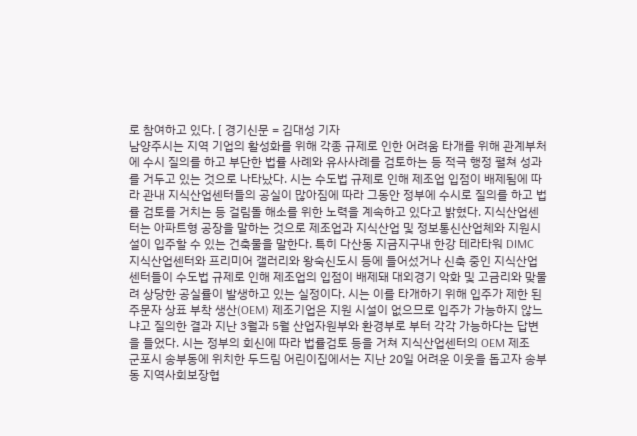로 참여하고 있다. [ 경기신문 = 김대성 기자
남양주시는 지역 기업의 활성화를 위해 각종 규제로 인한 어려움 타개를 위해 관계부처에 수시 질의를 하고 부단한 법률 사례와 유사사례를 검토하는 등 적극 행정 펼쳐 성과를 거두고 있는 것으로 나타났다. 시는 수도법 규제로 인해 제조업 입점이 배제됨에 따라 관내 지식산업센터들의 공실이 많아짐에 따라 그동안 정부에 수시로 질의를 하고 법률 검토를 거치는 등 걸림돌 해소를 위한 노력을 계속하고 있다고 밝혔다. 지식산업센터는 아파트형 공장을 말하는 것으로 제조업과 지식산업 및 정보통신산업체와 지원시설이 입주할 수 있는 건축물을 말한다. 특히 다산동 지금지구내 한강 테라타워 DIMC 지식산업센터와 프리미어 갤러리와 왕숙신도시 등에 들어섰거나 신축 중인 지식산업센터들이 수도법 규제로 인해 제조업의 입점이 배제돼 대외경기 악화 및 고금리와 맞물려 상당한 공실률이 발생하고 있는 실정이다. 시는 이를 타개하기 위해 입주가 제한 된 주문자 상표 부착 생산(OEM) 제조기업은 지원 시설이 없으므로 입주가 가능하지 않느냐고 질의한 결과 지난 3월과 5월 산업자원부와 환경부로 부터 각각 가능하다는 답변을 들었다. 시는 정부의 회신에 따라 법률검토 등을 거쳐 지식산업센터의 OEM 제조
군포시 송부동에 위치한 두드림 어린이집에서는 지난 20일 어려운 이웃을 돕고자 송부동 지역사회보장협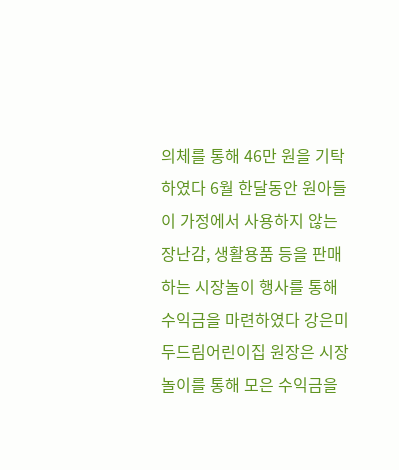의체를 통해 46만 원을 기탁하였다 6월 한달동안 원아들이 가정에서 사용하지 않는 장난감, 생활용품 등을 판매하는 시장놀이 행사를 통해 수익금을 마련하였다 강은미 두드림어린이집 원장은 시장놀이를 통해 모은 수익금을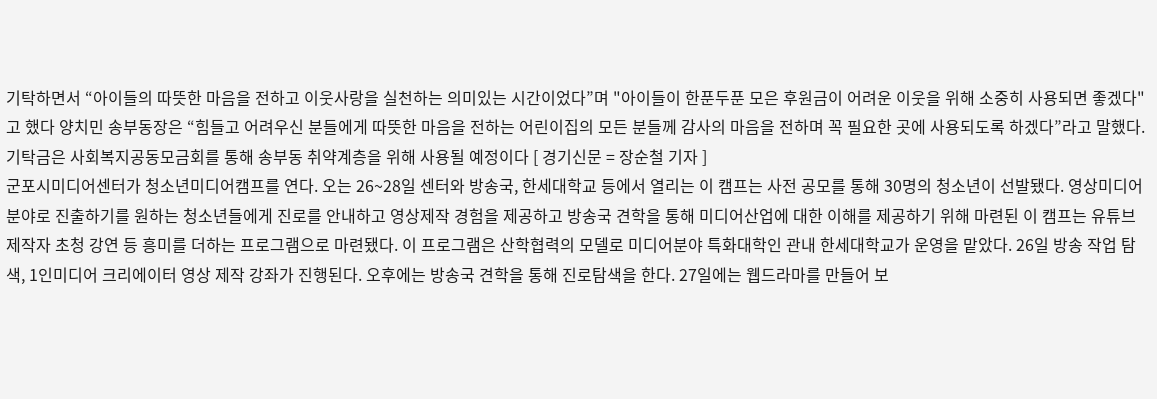기탁하면서 “아이들의 따뜻한 마음을 전하고 이웃사랑을 실천하는 의미있는 시간이었다”며 "아이들이 한푼두푼 모은 후원금이 어려운 이웃을 위해 소중히 사용되면 좋겠다"고 했다 양치민 송부동장은 “힘들고 어려우신 분들에게 따뜻한 마음을 전하는 어린이집의 모든 분들께 감사의 마음을 전하며 꼭 필요한 곳에 사용되도록 하겠다”라고 말했다. 기탁금은 사회복지공동모금회를 통해 송부동 취약계층을 위해 사용될 예정이다 [ 경기신문 = 장순철 기자 ]
군포시미디어센터가 청소년미디어캠프를 연다. 오는 26~28일 센터와 방송국, 한세대학교 등에서 열리는 이 캠프는 사전 공모를 통해 30명의 청소년이 선발됐다. 영상미디어 분야로 진출하기를 원하는 청소년들에게 진로를 안내하고 영상제작 경험을 제공하고 방송국 견학을 통해 미디어산업에 대한 이해를 제공하기 위해 마련된 이 캠프는 유튜브 제작자 초청 강연 등 흥미를 더하는 프로그램으로 마련됐다. 이 프로그램은 산학협력의 모델로 미디어분야 특화대학인 관내 한세대학교가 운영을 맡았다. 26일 방송 작업 탐색, 1인미디어 크리에이터 영상 제작 강좌가 진행된다. 오후에는 방송국 견학을 통해 진로탐색을 한다. 27일에는 웹드라마를 만들어 보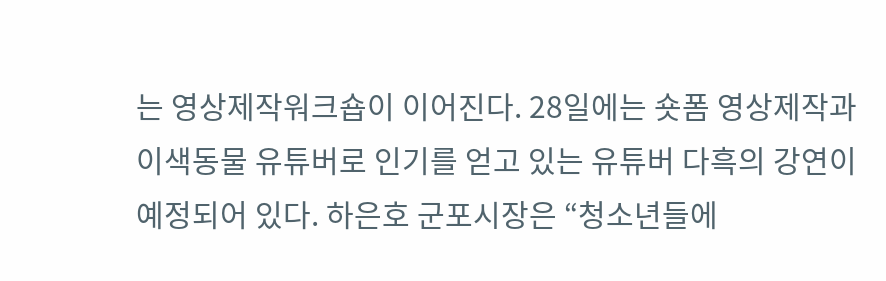는 영상제작워크숍이 이어진다. 28일에는 숏폼 영상제작과 이색동물 유튜버로 인기를 얻고 있는 유튜버 다흑의 강연이 예정되어 있다. 하은호 군포시장은 “청소년들에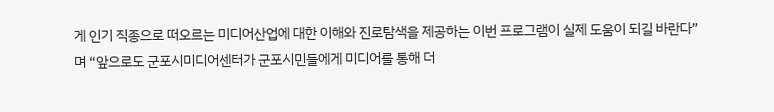게 인기 직종으로 떠오르는 미디어산업에 대한 이해와 진로탐색을 제공하는 이번 프로그램이 실제 도움이 되길 바란다”며 “앞으로도 군포시미디어센터가 군포시민들에게 미디어를 통해 더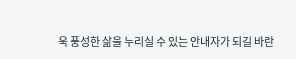욱 풍성한 삶을 누리실 수 있는 안내자가 되길 바란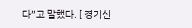다”고 말했다. [ 경기신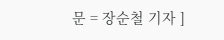문 = 장순철 기자 ]